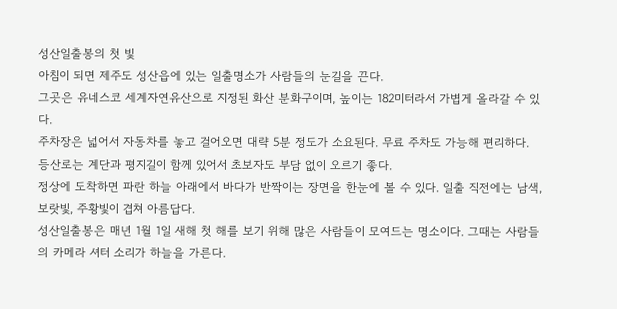성산일출봉의 첫 빛
아침이 되면 제주도 성산읍에 있는 일출명소가 사람들의 눈길을 끈다.
그곳은 유네스코 세계자연유산으로 지정된 화산 분화구이며, 높이는 182미터라서 가볍게 올라갈 수 있다.
주차장은 넓어서 자동차를 놓고 걸어오면 대략 5분 정도가 소요된다. 무료 주차도 가능해 편리하다.
등산로는 계단과 평지길이 함께 있어서 초보자도 부담 없이 오르기 좋다.
정상에 도착하면 파란 하늘 아래에서 바다가 반짝이는 장면을 한눈에 볼 수 있다. 일출 직전에는 남색, 보랏빛, 주황빛이 겹쳐 아름답다.
성산일출봉은 매년 1월 1일 새해 첫 해를 보기 위해 많은 사람들이 모여드는 명소이다. 그때는 사람들의 카메라 셔터 소리가 하늘을 가른다.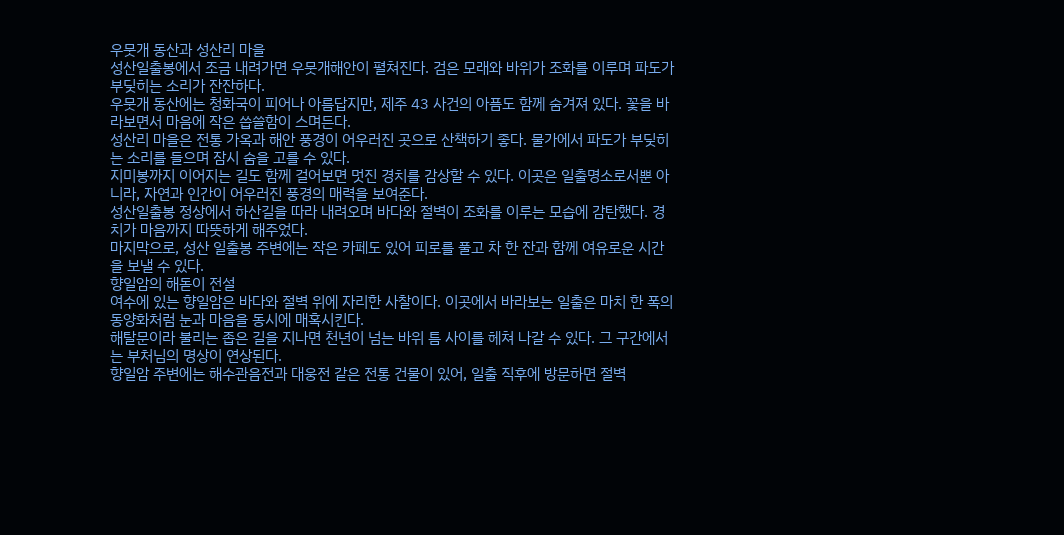우뭇개 동산과 성산리 마을
성산일출봉에서 조금 내려가면 우뭇개해안이 펼쳐진다. 검은 모래와 바위가 조화를 이루며 파도가 부딪히는 소리가 잔잔하다.
우뭇개 동산에는 청화국이 피어나 아름답지만, 제주 43 사건의 아픔도 함께 숨겨져 있다. 꽃을 바라보면서 마음에 작은 씁쓸함이 스며든다.
성산리 마을은 전통 가옥과 해안 풍경이 어우러진 곳으로 산책하기 좋다. 물가에서 파도가 부딪히는 소리를 들으며 잠시 숨을 고를 수 있다.
지미봉까지 이어지는 길도 함께 걸어보면 멋진 경치를 감상할 수 있다. 이곳은 일출명소로서뿐 아니라, 자연과 인간이 어우러진 풍경의 매력을 보여준다.
성산일출봉 정상에서 하산길을 따라 내려오며 바다와 절벽이 조화를 이루는 모습에 감탄했다. 경치가 마음까지 따뜻하게 해주었다.
마지막으로, 성산 일출봉 주변에는 작은 카페도 있어 피로를 풀고 차 한 잔과 함께 여유로운 시간을 보낼 수 있다.
향일암의 해돋이 전설
여수에 있는 향일암은 바다와 절벽 위에 자리한 사찰이다. 이곳에서 바라보는 일출은 마치 한 폭의 동양화처럼 눈과 마음을 동시에 매혹시킨다.
해탈문이라 불리는 좁은 길을 지나면 천년이 넘는 바위 틈 사이를 헤쳐 나갈 수 있다. 그 구간에서는 부처님의 명상이 연상된다.
향일암 주변에는 해수관음전과 대웅전 같은 전통 건물이 있어, 일출 직후에 방문하면 절벽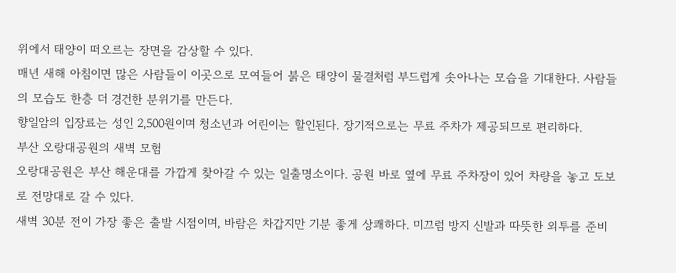위에서 태양이 떠오르는 장면을 감상할 수 있다.
매년 새해 아침이면 많은 사람들이 이곳으로 모여들어 붉은 태양이 물결처럼 부드럽게 솟아나는 모습을 기대한다. 사람들의 모습도 한층 더 경건한 분위기를 만든다.
향일암의 입장료는 성인 2,500원이며 청소년과 어린이는 할인된다. 장기적으로는 무료 주차가 제공되므로 편리하다.
부산 오랑대공원의 새벽 모험
오랑대공원은 부산 해운대를 가깝게 찾아갈 수 있는 일출명소이다. 공원 바로 옆에 무료 주차장이 있어 차량을 놓고 도보로 전망대로 갈 수 있다.
새벽 30분 전이 가장 좋은 출발 시점이며, 바람은 차갑지만 기분 좋게 상쾌하다. 미끄럼 방지 신발과 따뜻한 외투를 준비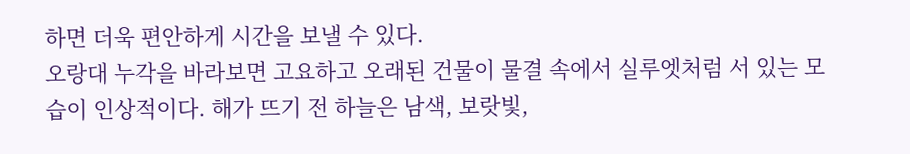하면 더욱 편안하게 시간을 보낼 수 있다.
오랑대 누각을 바라보면 고요하고 오래된 건물이 물결 속에서 실루엣처럼 서 있는 모습이 인상적이다. 해가 뜨기 전 하늘은 남색, 보랏빛,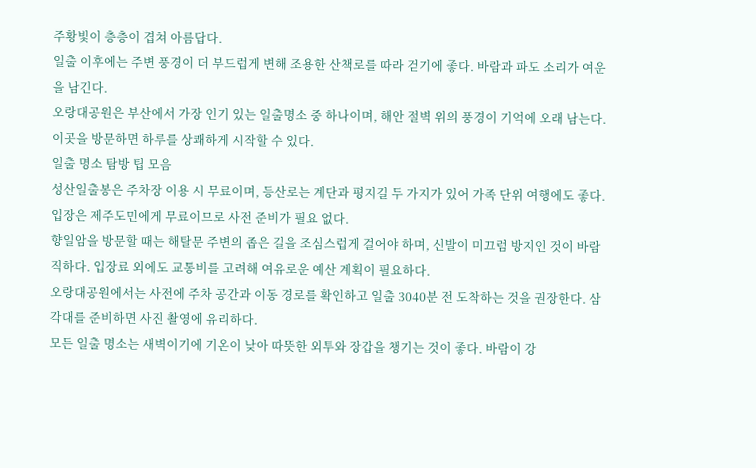주황빛이 층층이 겹쳐 아름답다.
일출 이후에는 주변 풍경이 더 부드럽게 변해 조용한 산책로를 따라 걷기에 좋다. 바람과 파도 소리가 여운을 남긴다.
오랑대공원은 부산에서 가장 인기 있는 일출명소 중 하나이며, 해안 절벽 위의 풍경이 기억에 오래 남는다. 이곳을 방문하면 하루를 상쾌하게 시작할 수 있다.
일출 명소 탐방 팁 모음
성산일출봉은 주차장 이용 시 무료이며, 등산로는 계단과 평지길 두 가지가 있어 가족 단위 여행에도 좋다. 입장은 제주도민에게 무료이므로 사전 준비가 필요 없다.
향일암을 방문할 때는 해탈문 주변의 좁은 길을 조심스럽게 걸어야 하며, 신발이 미끄럼 방지인 것이 바람직하다. 입장료 외에도 교통비를 고려해 여유로운 예산 계획이 필요하다.
오랑대공원에서는 사전에 주차 공간과 이동 경로를 확인하고 일출 3040분 전 도착하는 것을 권장한다. 삼각대를 준비하면 사진 촬영에 유리하다.
모든 일출 명소는 새벽이기에 기온이 낮아 따뜻한 외투와 장갑을 챙기는 것이 좋다. 바람이 강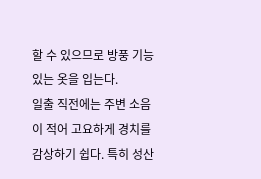할 수 있으므로 방풍 기능 있는 옷을 입는다.
일출 직전에는 주변 소음이 적어 고요하게 경치를 감상하기 쉽다. 특히 성산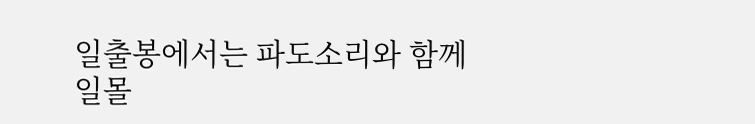일출봉에서는 파도소리와 함께 일몰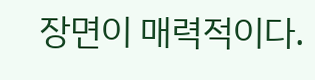장면이 매력적이다.